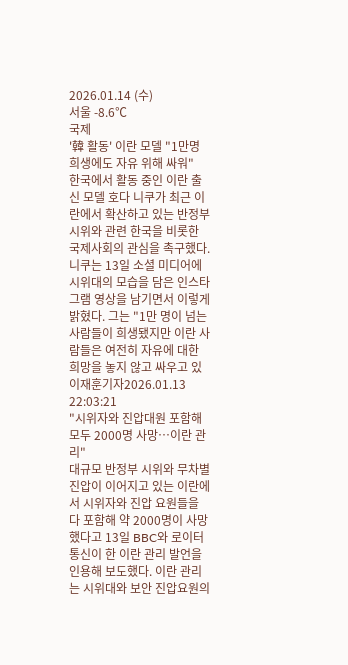2026.01.14 (수)
서울 -8.6℃
국제
'韓 활동' 이란 모델 "1만명 희생에도 자유 위해 싸워"
한국에서 활동 중인 이란 출신 모델 호다 니쿠가 최근 이란에서 확산하고 있는 반정부 시위와 관련 한국을 비롯한 국제사회의 관심을 촉구했다. 니쿠는 13일 소셜 미디어에 시위대의 모습을 담은 인스타그램 영상을 남기면서 이렇게 밝혔다. 그는 "1만 명이 넘는 사람들이 희생됐지만 이란 사람들은 여전히 자유에 대한 희망을 놓지 않고 싸우고 있
이재훈기자2026.01.13 22:03:21
"시위자와 진압대원 포함해 모두 2000명 사망…이란 관리"
대규모 반정부 시위와 무차별 진압이 이어지고 있는 이란에서 시위자와 진압 요원들을 다 포함해 약 2000명이 사망했다고 13일 BBC와 로이터 통신이 한 이란 관리 발언을 인용해 보도했다. 이란 관리는 시위대와 보안 진압요원의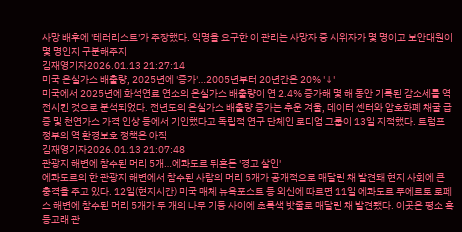사망 배후에 '테러리스트'가 주장했다. 익명을 요구한 이 관리는 사망자 중 시위자가 몇 명이고 보안대원이 몇 명인지 구분해주지
김재영기자2026.01.13 21:27:14
미국 온실가스 배출량, 2025년에 '증가'…2005년부터 20년간은 20% '↓'
미국에서 2025년에 화석연료 연소의 온실가스 배출량이 연 2.4% 증가해 몇 해 동안 기록된 감소세를 역전시킨 것으로 분석되었다. 전년도의 온실가스 배출량 증가는 추운 겨울, 데이터 센터와 암호화폐 채굴 급증 및 천연가스 가격 인상 등에서 기인했다고 독립적 연구 단체인 로디엄 그룹이 13일 지적했다. 트럼프 정부의 역 환경보호 정책은 아직
김재영기자2026.01.13 21:07:48
관광지 해변에 참수된 머리 5개…에콰도르 뒤흔든 '경고 살인'
에콰도르의 한 관광지 해변에서 참수된 사람의 머리 5개가 공개적으로 매달린 채 발견돼 현지 사회에 큰 충격을 주고 있다. 12일(현지시간) 미국 매체 뉴욕포스트 등 외신에 따르면 11일 에콰도르 푸에르토 로페스 해변에 참수된 머리 5개가 두 개의 나무 기둥 사이에 초록색 밧줄로 매달린 채 발견됐다. 이곳은 평소 혹등고래 관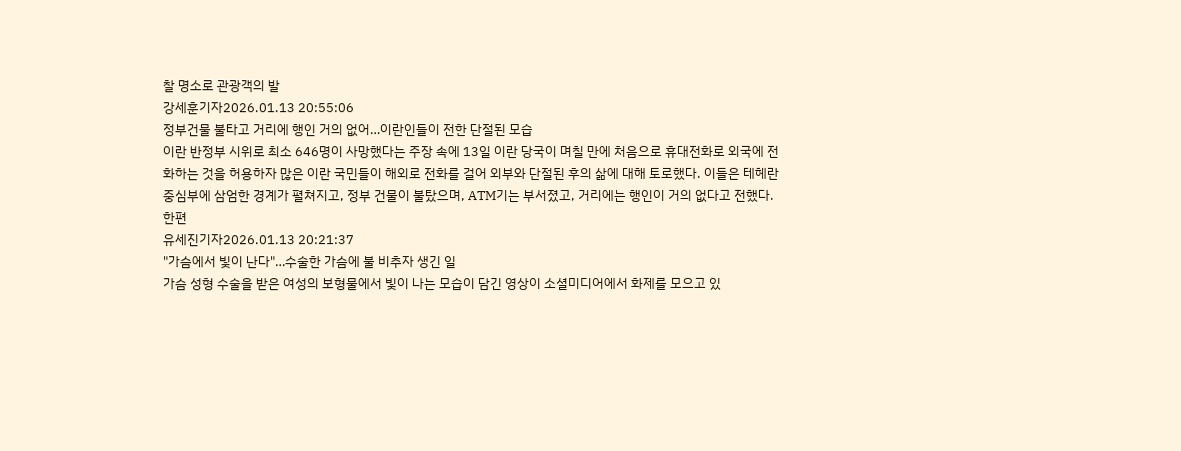찰 명소로 관광객의 발
강세훈기자2026.01.13 20:55:06
정부건물 불타고 거리에 행인 거의 없어…이란인들이 전한 단절된 모습
이란 반정부 시위로 최소 646명이 사망했다는 주장 속에 13일 이란 당국이 며칠 만에 처음으로 휴대전화로 외국에 전화하는 것을 허용하자 많은 이란 국민들이 해외로 전화를 걸어 외부와 단절된 후의 삶에 대해 토로했다. 이들은 테헤란 중심부에 삼엄한 경계가 펼쳐지고, 정부 건물이 불탔으며, ATM기는 부서졌고, 거리에는 행인이 거의 없다고 전했다. 한편
유세진기자2026.01.13 20:21:37
"가슴에서 빛이 난다"…수술한 가슴에 불 비추자 생긴 일
가슴 성형 수술을 받은 여성의 보형물에서 빛이 나는 모습이 담긴 영상이 소셜미디어에서 화제를 모으고 있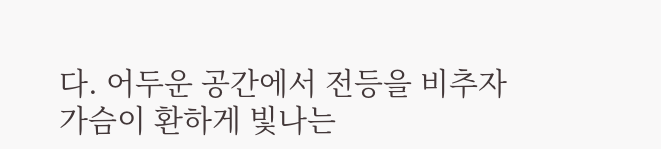다. 어두운 공간에서 전등을 비추자 가슴이 환하게 빛나는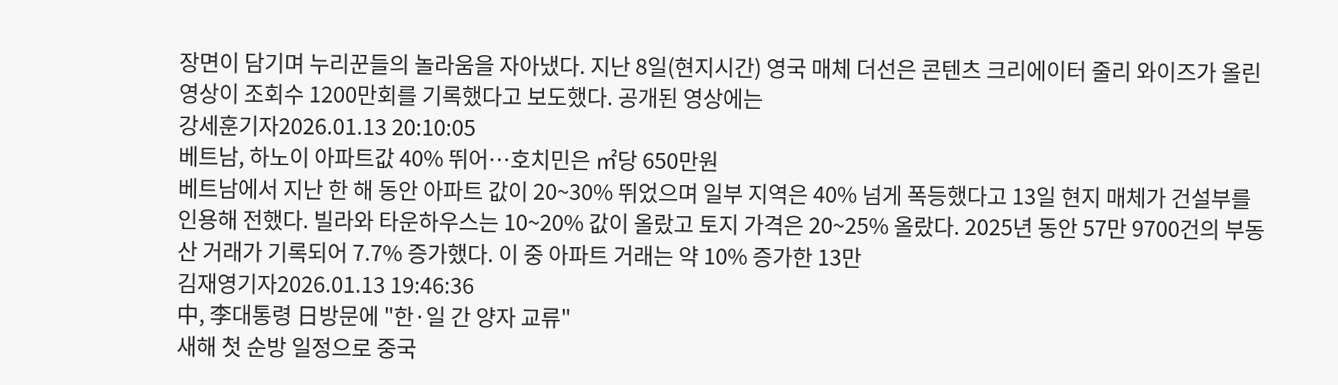장면이 담기며 누리꾼들의 놀라움을 자아냈다. 지난 8일(현지시간) 영국 매체 더선은 콘텐츠 크리에이터 줄리 와이즈가 올린 영상이 조회수 1200만회를 기록했다고 보도했다. 공개된 영상에는
강세훈기자2026.01.13 20:10:05
베트남, 하노이 아파트값 40% 뛰어…호치민은 ㎡당 650만원
베트남에서 지난 한 해 동안 아파트 값이 20~30% 뛰었으며 일부 지역은 40% 넘게 폭등했다고 13일 현지 매체가 건설부를 인용해 전했다. 빌라와 타운하우스는 10~20% 값이 올랐고 토지 가격은 20~25% 올랐다. 2025년 동안 57만 9700건의 부동산 거래가 기록되어 7.7% 증가했다. 이 중 아파트 거래는 약 10% 증가한 13만
김재영기자2026.01.13 19:46:36
中, 李대통령 日방문에 "한·일 간 양자 교류"
새해 첫 순방 일정으로 중국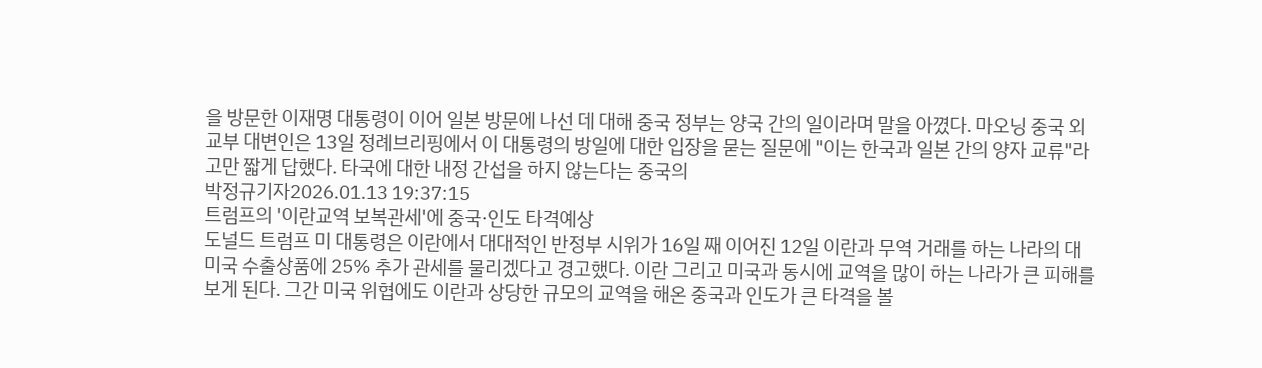을 방문한 이재명 대통령이 이어 일본 방문에 나선 데 대해 중국 정부는 양국 간의 일이라며 말을 아꼈다. 마오닝 중국 외교부 대변인은 13일 정례브리핑에서 이 대통령의 방일에 대한 입장을 묻는 질문에 "이는 한국과 일본 간의 양자 교류"라고만 짧게 답했다. 타국에 대한 내정 간섭을 하지 않는다는 중국의
박정규기자2026.01.13 19:37:15
트럼프의 '이란교역 보복관세'에 중국·인도 타격예상
도널드 트럼프 미 대통령은 이란에서 대대적인 반정부 시위가 16일 째 이어진 12일 이란과 무역 거래를 하는 나라의 대 미국 수출상품에 25% 추가 관세를 물리겠다고 경고했다. 이란 그리고 미국과 동시에 교역을 많이 하는 나라가 큰 피해를 보게 된다. 그간 미국 위협에도 이란과 상당한 규모의 교역을 해온 중국과 인도가 큰 타격을 볼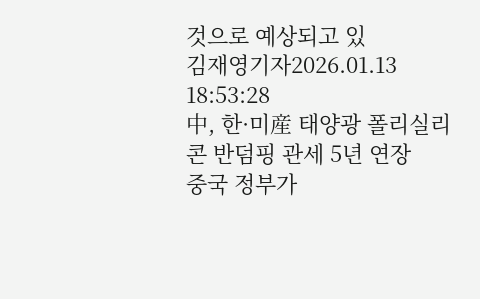것으로 예상되고 있
김재영기자2026.01.13 18:53:28
中, 한·미産 태양광 폴리실리콘 반덤핑 관세 5년 연장
중국 정부가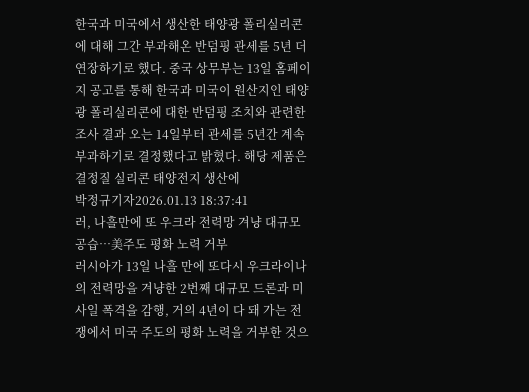한국과 미국에서 생산한 태양광 폴리실리콘에 대해 그간 부과해온 반덤핑 관세를 5년 더 연장하기로 했다. 중국 상무부는 13일 홈페이지 공고를 통해 한국과 미국이 원산지인 태양광 폴리실리콘에 대한 반덤핑 조치와 관련한 조사 결과 오는 14일부터 관세를 5년간 계속 부과하기로 결정했다고 밝혔다. 해당 제품은 결정질 실리콘 태양전지 생산에
박정규기자2026.01.13 18:37:41
러, 나흘만에 또 우크라 전력망 겨냥 대규모 공습…美주도 평화 노력 거부
러시아가 13일 나흘 만에 또다시 우크라이나의 전력망을 겨냥한 2번째 대규모 드론과 미사일 폭격을 감행, 거의 4년이 다 돼 가는 전쟁에서 미국 주도의 평화 노력을 거부한 것으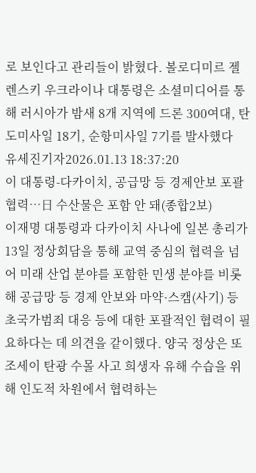로 보인다고 관리들이 밝혔다. 볼로디미르 젤렌스키 우크라이나 대통령은 소셜미디어를 통해 러시아가 밤새 8개 지역에 드론 300여대, 탄도미사일 18기, 순항미사일 7기를 발사했다
유세진기자2026.01.13 18:37:20
이 대통령-다카이치, 공급망 등 경제안보 포괄 협력…日 수산물은 포함 안 돼(종합2보)
이재명 대통령과 다카이치 사나에 일본 총리가 13일 정상회담을 통해 교역 중심의 협력을 넘어 미래 산업 분야를 포함한 민생 분야를 비롯해 공급망 등 경제 안보와 마약·스캠(사기) 등 초국가범죄 대응 등에 대한 포괄적인 협력이 필요하다는 데 의견을 같이했다. 양국 정상은 또 조세이 탄광 수몰 사고 희생자 유해 수습을 위해 인도적 차원에서 협력하는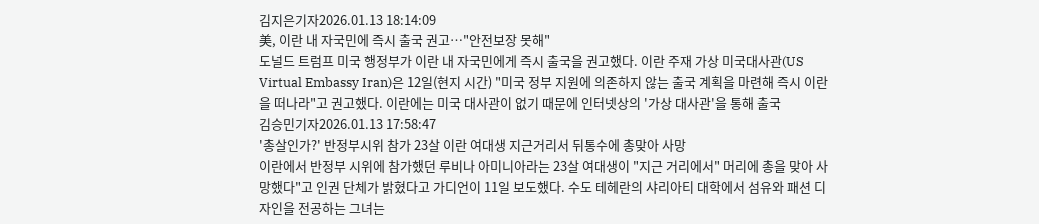김지은기자2026.01.13 18:14:09
美, 이란 내 자국민에 즉시 출국 권고…"안전보장 못해"
도널드 트럼프 미국 행정부가 이란 내 자국민에게 즉시 출국을 권고했다. 이란 주재 가상 미국대사관(US Virtual Embassy Iran)은 12일(현지 시간) "미국 정부 지원에 의존하지 않는 출국 계획을 마련해 즉시 이란을 떠나라"고 권고했다. 이란에는 미국 대사관이 없기 때문에 인터넷상의 '가상 대사관'을 통해 출국
김승민기자2026.01.13 17:58:47
'총살인가?' 반정부시위 참가 23살 이란 여대생 지근거리서 뒤통수에 총맞아 사망
이란에서 반정부 시위에 참가했던 루비나 아미니아라는 23살 여대생이 "지근 거리에서" 머리에 총을 맞아 사망했다"고 인권 단체가 밝혔다고 가디언이 11일 보도했다. 수도 테헤란의 샤리아티 대학에서 섬유와 패션 디자인을 전공하는 그녀는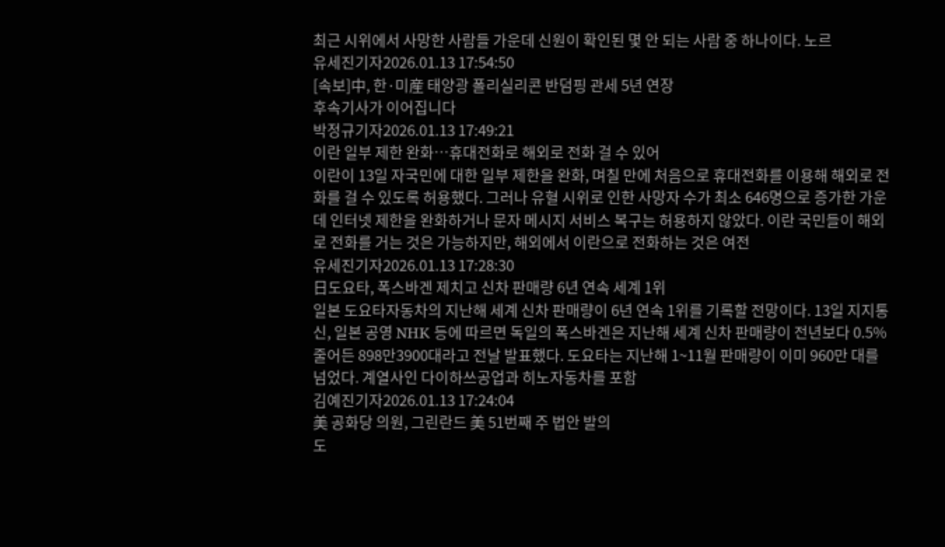최근 시위에서 사망한 사람들 가운데 신원이 확인된 몇 안 되는 사람 중 하나이다. 노르
유세진기자2026.01.13 17:54:50
[속보]中, 한·미産 태양광 폴리실리콘 반덤핑 관세 5년 연장
후속기사가 이어집니다
박정규기자2026.01.13 17:49:21
이란 일부 제한 완화…휴대전화로 해외로 전화 걸 수 있어
이란이 13일 자국민에 대한 일부 제한을 완화, 며칠 만에 처음으로 휴대전화를 이용해 해외로 전화를 걸 수 있도록 허용했다. 그러나 유혈 시위로 인한 사망자 수가 최소 646명으로 증가한 가운데 인터넷 제한을 완화하거나 문자 메시지 서비스 복구는 허용하지 않았다. 이란 국민들이 해외로 전화를 거는 것은 가능하지만, 해외에서 이란으로 전화하는 것은 여전
유세진기자2026.01.13 17:28:30
日도요타, 폭스바겐 제치고 신차 판매량 6년 연속 세계 1위
일본 도요타자동차의 지난해 세계 신차 판매량이 6년 연속 1위를 기록할 전망이다. 13일 지지통신, 일본 공영 NHK 등에 따르면 독일의 폭스바겐은 지난해 세계 신차 판매량이 전년보다 0.5% 줄어든 898만3900대라고 전날 발표했다. 도요타는 지난해 1~11월 판매량이 이미 960만 대를 넘었다. 계열사인 다이하쓰공업과 히노자동차를 포함
김예진기자2026.01.13 17:24:04
美 공화당 의원, 그린란드 美 51번째 주 법안 발의
도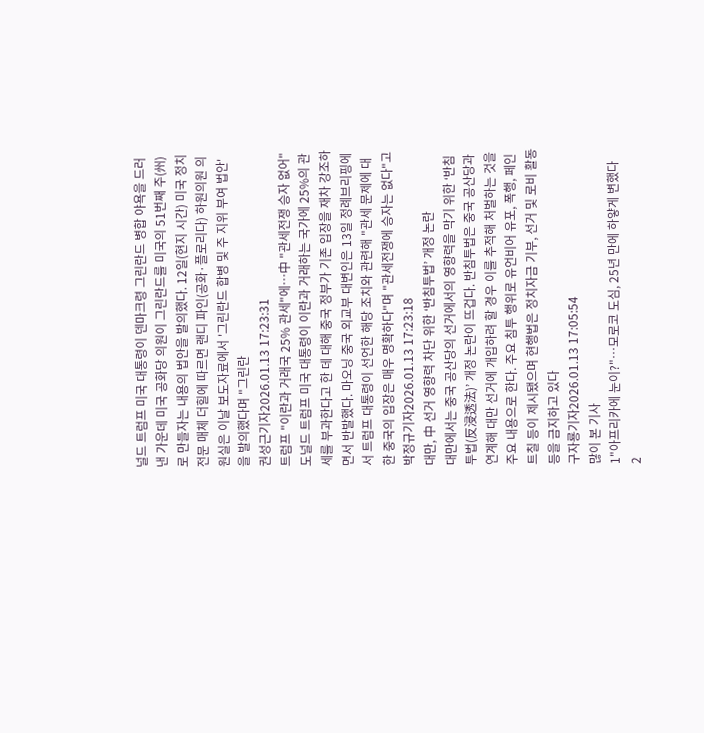널드 트럼프 미국 대통령이 덴마크령 그린란드 병합 야욕을 드러낸 가운데 미국 공화당 의원이 그린란드를 미국의 51번째 주(州)로 만들자는 내용의 법안을 발의했다. 12일(현지 시간) 미국 정치 전문 매체 더힐에 따르면 랜디 파인(공화·플로리다) 하원의원 의원실은 이날 보도자료에서 '그린란드 합병 및 주 지위 부여 법안'을 발의했다며 "그린란
권성근기자2026.01.13 17:23:31
트럼프 "이란과 거래국 25% 관세"에…中 "관세전쟁 승자 없어"
도널드 트럼프 미국 대통령이 이란과 거래하는 국가에 25%의 관세를 부과한다고 한 데 대해 중국 정부가 기존 입장을 재차 강조하면서 반발했다. 마오닝 중국 외교부 대변인은 13일 정례브리핑에서 트럼프 대통령이 선언한 해당 조치와 관련해 "관세 문제에 대한 중국의 입장은 매우 명확하다"며 "관세전쟁에 승자는 없다"고
박정규기자2026.01.13 17:23:18
대만, 中 선거 영향력 차단 위한 ‘반침투법’ 개정 논란
대만에서는 중국 공산당의 선거에서의 영향력을 막기 위한 ‘반침투법(反浸透法)’ 개정 논란이 뜨겁다. 반침투법은 중국 공산당과 연계해 대만 선거에 개입하려 할 경우 이를 추적해 처벌하는 것을 주요 내용으로 한다. 주요 침투 행위로 유언비어 유포, 폭행, 페인트칠 등이 제시됐으며 현행법은 정치자금 기부, 선거 및 로비 활동 등을 금지하고 있다
구자룡기자2026.01.13 17:05:54
많이 본 기사
1"아프리카에 눈이?"…모로코 도심, 25년 만에 하얗게 변했다
2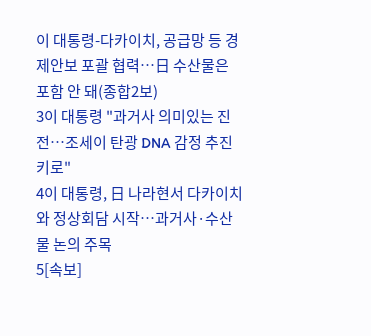이 대통령-다카이치, 공급망 등 경제안보 포괄 협력…日 수산물은 포함 안 돼(종합2보)
3이 대통령 "과거사 의미있는 진전…조세이 탄광 DNA 감정 추진키로"
4이 대통령, 日 나라현서 다카이치와 정상회담 시작…과거사·수산물 논의 주목
5[속보]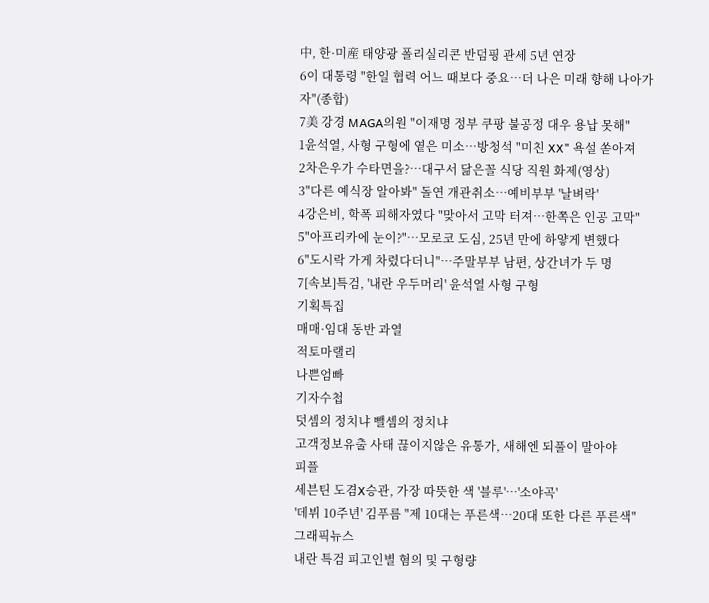中, 한·미産 태양광 폴리실리콘 반덤핑 관세 5년 연장
6이 대통령 "한일 협력 어느 때보다 중요…더 나은 미래 향해 나아가자"(종합)
7美 강경 MAGA의원 "이재명 정부 쿠팡 불공정 대우 용납 못해"
1윤석열, 사형 구형에 옅은 미소…방청석 "미친 XX" 욕설 쏟아져
2차은우가 수타면을?…대구서 닮은꼴 식당 직원 화제(영상)
3"다른 예식장 알아봐" 돌연 개관취소…예비부부 '날벼락'
4강은비, 학폭 피해자였다 "맞아서 고막 터져…한쪽은 인공 고막"
5"아프리카에 눈이?"…모로코 도심, 25년 만에 하얗게 변했다
6"도시락 가게 차렸다더니"…주말부부 남편, 상간녀가 두 명
7[속보]특검, '내란 우두머리' 윤석열 사형 구형
기획특집
매매·임대 동반 과열
적토마랠리
나쁜엄빠
기자수첩
덧셈의 정치냐 뺄셈의 정치냐
고객정보유출 사태 끊이지않은 유통가, 새해엔 되풀이 말아야
피플
세븐틴 도겸X승관, 가장 따뜻한 색 '블루'…'소야곡'
'데뷔 10주년' 김푸름 "제 10대는 푸른색…20대 또한 다른 푸른색"
그래픽뉴스
내란 특검 피고인별 혐의 및 구형량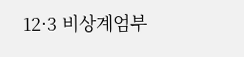12·3 비상계엄부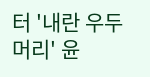터 '내란 우두머리' 윤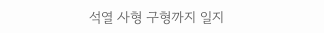석열 사형 구형까지 일지